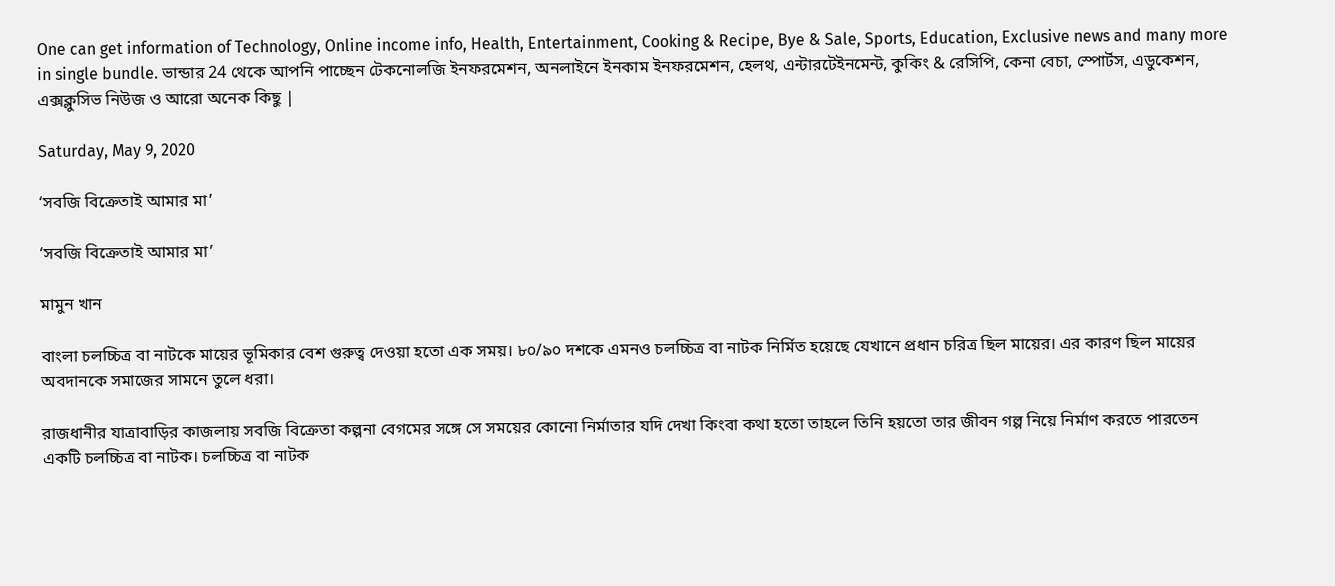One can get information of Technology, Online income info, Health, Entertainment, Cooking & Recipe, Bye & Sale, Sports, Education, Exclusive news and many more in single bundle. ভান্ডার 24 থেকে আপনি পাচ্ছেন টেকনোলজি ইনফরমেশন, অনলাইনে ইনকাম ইনফরমেশন, হেলথ, এন্টারটেইনমেন্ট, কুকিং & রেসিপি, কেনা বেচা, স্পোর্টস, এডুকেশন, এক্সক্লুসিভ নিউজ ও আরো অনেক কিছু |

Saturday, May 9, 2020

‘সবজি বিক্রেতাই আমার মা’

‘সবজি বিক্রেতাই আমার মা’

মামুন খান

বাংলা চলচ্চিত্র বা নাটকে মায়ের ভূমিকার বেশ গুরুত্ব দেওয়া হতো এক সময়। ৮০/৯০ দশকে এমনও চলচ্চিত্র বা নাটক নির্মিত হয়েছে যেখানে প্রধান চরিত্র ছিল মায়ের। এর কারণ ছিল মায়ের অবদানকে সমাজের সামনে তুলে ধরা।

রাজধানীর যাত্রাবাড়ির কাজলায় সবজি বিক্রেতা কল্পনা বেগমের সঙ্গে সে সময়ের কোনো নির্মাতার যদি দেখা কিংবা কথা হতো তাহলে তিনি হয়তো তার জীবন গল্প নিয়ে নির্মাণ করতে পারতেন একটি চলচ্চিত্র বা নাটক। চলচ্চিত্র বা নাটক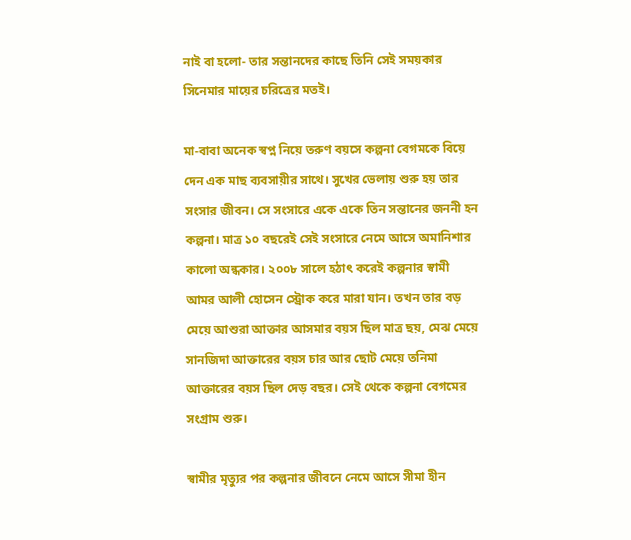নাই বা হলো- তার সন্তানদের কাছে তিনি সেই সময়কার সিনেমার মায়ের চরিত্রের মতই।

মা-বাবা অনেক স্বপ্ন নিয়ে তরুণ বয়সে কল্পনা বেগমকে বিয়ে দেন এক মাছ ব্যবসায়ীর সাথে। সুখের ভেলায় শুরু হয় তার সংসার জীবন। সে সংসারে একে একে তিন সন্তানের জননী হন কল্পনা। মাত্র ১০ বছরেই সেই সংসারে নেমে আসে অমানিশার কালো অন্ধকার। ২০০৮ সালে হঠাৎ করেই কল্পনার স্বামী আমর আলী হোসেন স্ট্রোক করে মারা যান। তখন তার বড় মেয়ে আশুরা আক্তার আসমার বয়স ছিল মাত্র ছয়, মেঝ মেয়ে সানজিদা আক্তারের বয়স চার আর ছোট মেয়ে তনিমা আক্তারের বয়স ছিল দেড় বছর। সেই থেকে কল্পনা বেগমের সংগ্রাম শুরু।

স্বামীর মৃত্যুর পর কল্পনার জীবনে নেমে আসে সীমা হীন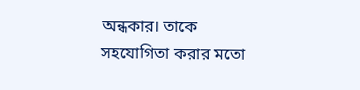অন্ধকার। তাকে সহযোগিতা করার মতো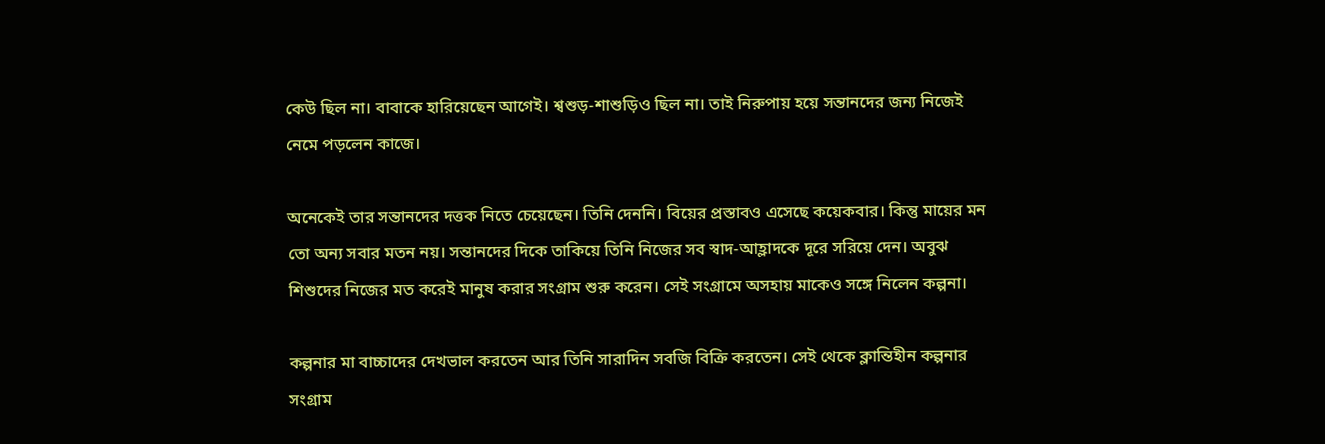কেউ ছিল না। বাবাকে হারিয়েছেন আগেই। শ্বশুড়-শাশুড়িও ছিল না। তাই নিরুপায় হয়ে সন্তানদের জন্য নিজেই নেমে পড়লেন কাজে।

অনেকেই তার সন্তানদের দত্তক নিতে চেয়েছেন। তিনি দেননি। বিয়ের প্রস্তাবও এসেছে কয়েকবার। কিন্তু মায়ের মন তো অন্য সবার মতন নয়। সন্তানদের দিকে তাকিয়ে তিনি নিজের সব স্বাদ-আহ্লাদকে দূরে সরিয়ে দেন। অবুঝ শিশুদের নিজের মত করেই মানুষ করার সংগ্রাম শুরু করেন। সেই সংগ্রামে অসহায় মাকেও সঙ্গে নিলেন কল্পনা।

কল্পনার মা বাচ্চাদের দেখভাল করতেন আর তিনি সারাদিন সবজি বিক্রি করতেন। সেই থেকে ক্লান্তিহীন কল্পনার সংগ্রাম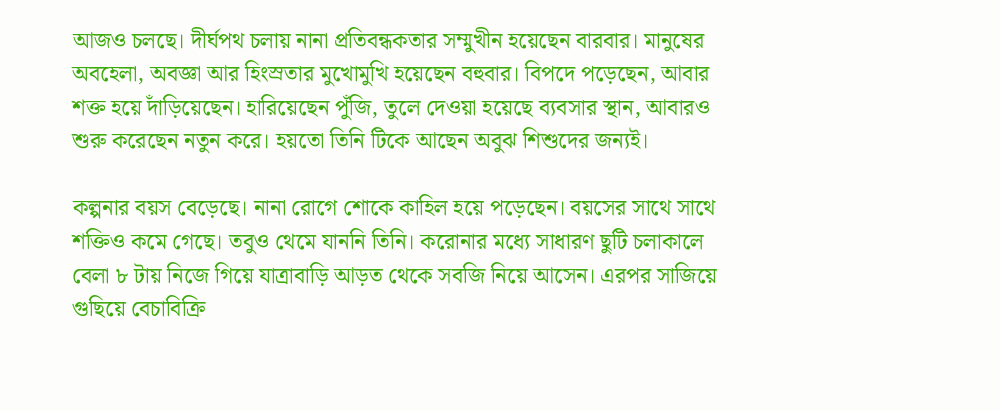আজও চলছে। দীর্ঘপথ চলায় নানা প্রতিবন্ধকতার সম্মুখীন হয়েছেন বারবার। মানুষের অবহেলা, অবজ্ঞা আর হিংস্রতার মুখোমুখি হয়েছেন বহুবার। বিপদে পড়েছেন, আবার শক্ত হয়ে দাঁড়িয়েছেন। হারিয়েছেন পুঁজি, তুলে দেওয়া হয়েছে ব্যবসার স্থান, আবারও শুরু করেছেন নতুন করে। হয়তো তিনি টিকে আছেন অবুঝ শিশুদের জন্যই।

কল্পনার বয়স বেড়েছে। নানা রোগে শোকে কাহিল হয়ে পড়েছেন। বয়সের সাথে সাথে শক্তিও কমে গেছে। তবুও থেমে যাননি তিনি। করোনার মধ‌্যে সাধারণ ছুটি চলাকালে বেলা ৮ টায় নিজে গিয়ে যাত্রাবাড়ি আড়ত থেকে সবজি নিয়ে আসেন। এরপর সাজিয়ে গুছিয়ে বেচাবিক্রি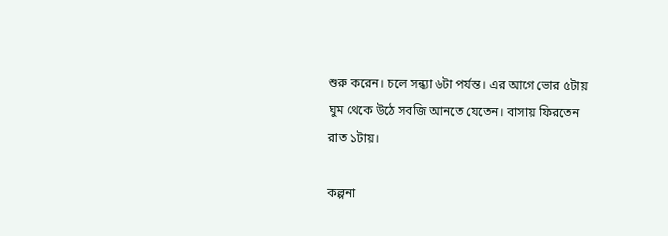শুরু করেন। চলে সন্ধ্যা ৬টা পর্যন্ত। এর আগে ভোর ৫টায় ঘুম থেকে উঠে সবজি আনতে যেতেন। বাসায় ফিরতেন রাত ১টায়।

কল্পনা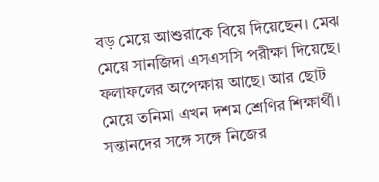বড় মেয়ে আশুরাকে বিয়ে দিয়েছেন। মেঝ মেয়ে সানজিদা এসএসসি পরীক্ষা দিয়েছে। ফলাফলের অপেক্ষায় আছে। আর ছোট মেয়ে তনিমা এখন দশম শ্রেণির শিক্ষার্থী। সন্তানদের সঙ্গে সঙ্গে নিজের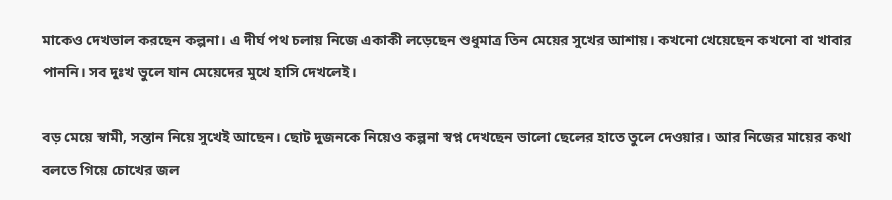মাকেও দেখভাল করছেন কল্পনা। এ দীর্ঘ পথ চলায় নিজে একাকী লড়েছেন শুধুমাত্র তিন মেয়ের সুখের আশায়। কখনো খেয়েছেন কখনো বা খাবার পাননি। সব দুঃখ ভুলে যান মেয়েদের মুখে হাসি দেখলেই।

বড় মেয়ে স্বামী, সন্তান নিয়ে সুখেই আছেন। ছোট দুজনকে নিয়েও কল্পনা স্বপ্ন দেখছেন ভালো ছেলের হাতে তুলে দেওয়ার। আর নিজের মায়ের কথা বলতে গিয়ে চোখের জল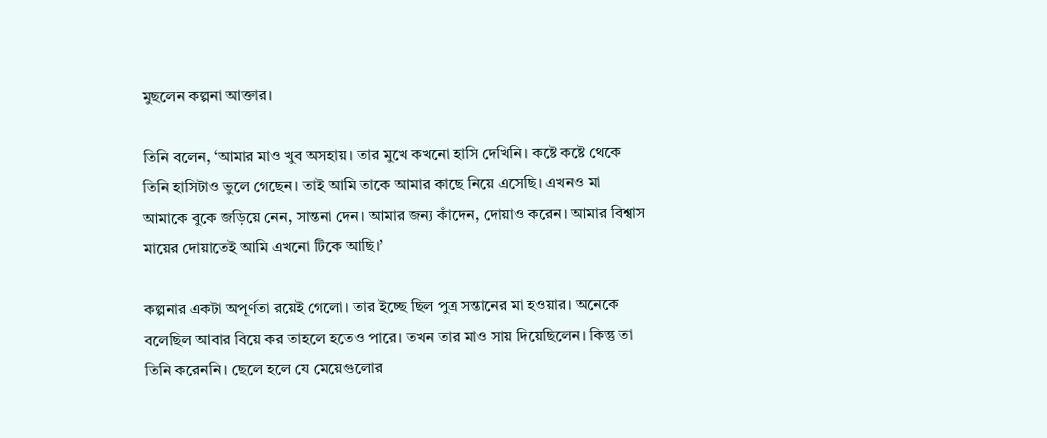মুছলেন কল্পনা আক্তার।

তিনি বলেন, ‘আমার মাও খুব অসহায়। তার মুখে কখনো হাসি দেখিনি। কষ্টে কষ্টে থেকে তিনি হাসিটাও ভুলে গেছেন। তাই আমি তাকে আমার কাছে নিয়ে এসেছি। এখনও মা আমাকে বুকে জড়িয়ে নেন, সান্তনা দেন। আমার জন্য কাঁদেন, দোয়াও করেন। আমার বিশ্বাস মায়ের দোয়াতেই আমি এখনো টিকে আছি।’

কল্পনার একটা অপূর্ণতা রয়েই গেলো। তার ইচ্ছে ছিল পুত্র সন্তানের মা হওয়ার। অনেকে বলেছিল আবার বিয়ে কর তাহলে হতেও পারে। তখন তার মাও সায় দিয়েছিলেন। কিন্তু তা তিনি করেননি। ছেলে হলে যে মেয়েগুলোর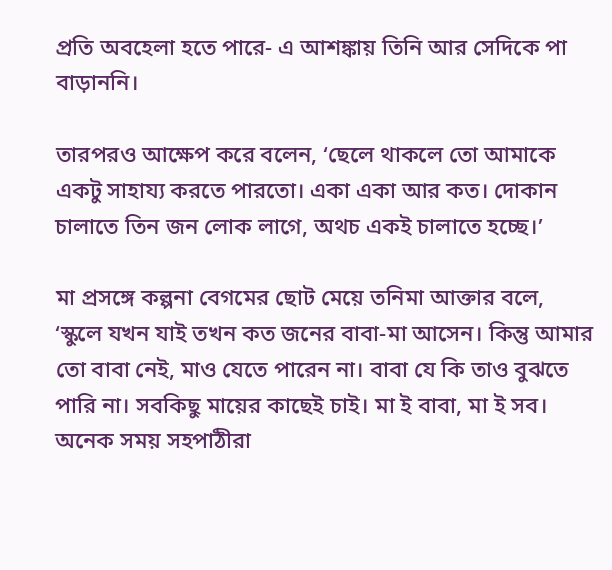প্রতি অবহেলা হতে পারে- এ আশঙ্কায় তিনি আর সেদিকে পা বাড়াননি।

তারপরও আক্ষেপ করে বলেন, ‘ছেলে থাকলে তো আমাকে একটু সাহায্য করতে পারতো। একা একা আর কত। দোকান চালাতে তিন জন লোক লাগে, অথচ একই চালাতে হচ্ছে।’

মা প্রসঙ্গে কল্পনা বেগমের ছোট মেয়ে তনিমা আক্তার বলে, ‘স্কুলে যখন যাই তখন কত জনের বাবা-মা আসেন। কিন্তু আমার তো বাবা নেই, মাও যেতে পারেন না। বাবা যে কি তাও বুঝতে পারি না। সবকিছু মায়ের কাছেই চাই। মা ই বাবা, মা ই সব। অনেক সময় সহপাঠীরা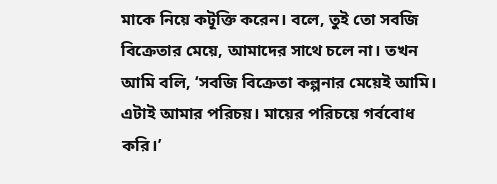মাকে নিয়ে কটূক্তি করেন। বলে, তুই তো সবজি বিক্রেতার মেয়ে, আমাদের সাথে চলে না। তখন আমি বলি, ‘সবজি বিক্রেতা কল্পনার মেয়েই আমি। এটাই আমার পরিচয়। মায়ের পরিচয়ে গর্ববোধ করি।’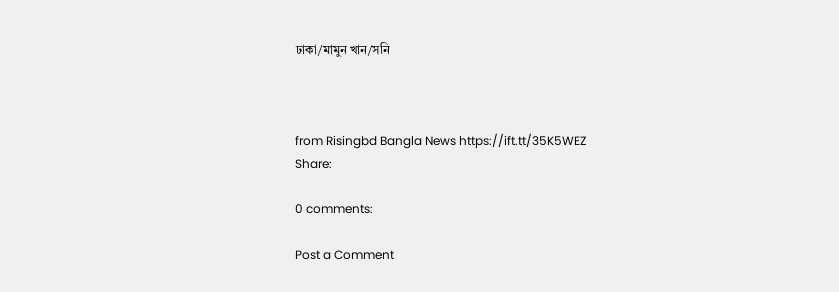ঢাকা/মামুন খান/সনি



from Risingbd Bangla News https://ift.tt/35K5WEZ
Share:

0 comments:

Post a Comment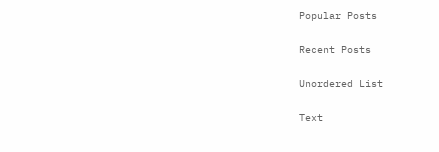Popular Posts

Recent Posts

Unordered List

Text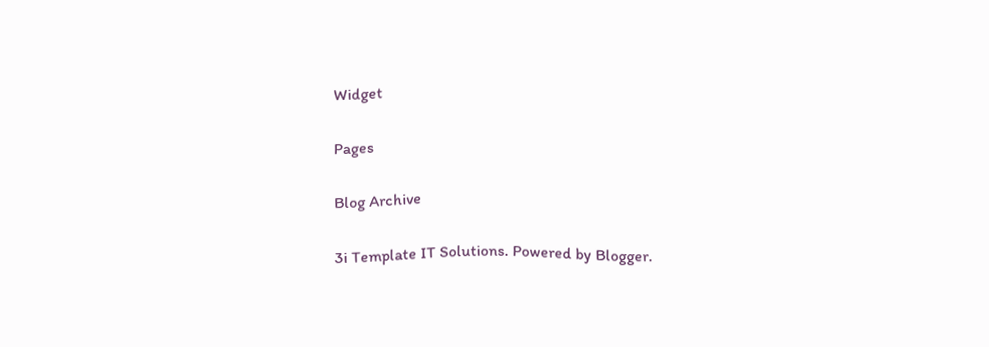Widget

Pages

Blog Archive

3i Template IT Solutions. Powered by Blogger.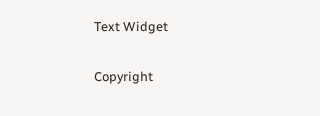Text Widget

Copyright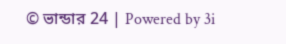© ভান্ডার 24 | Powered by 3i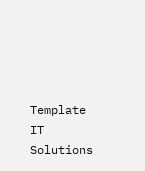Template IT Solutions